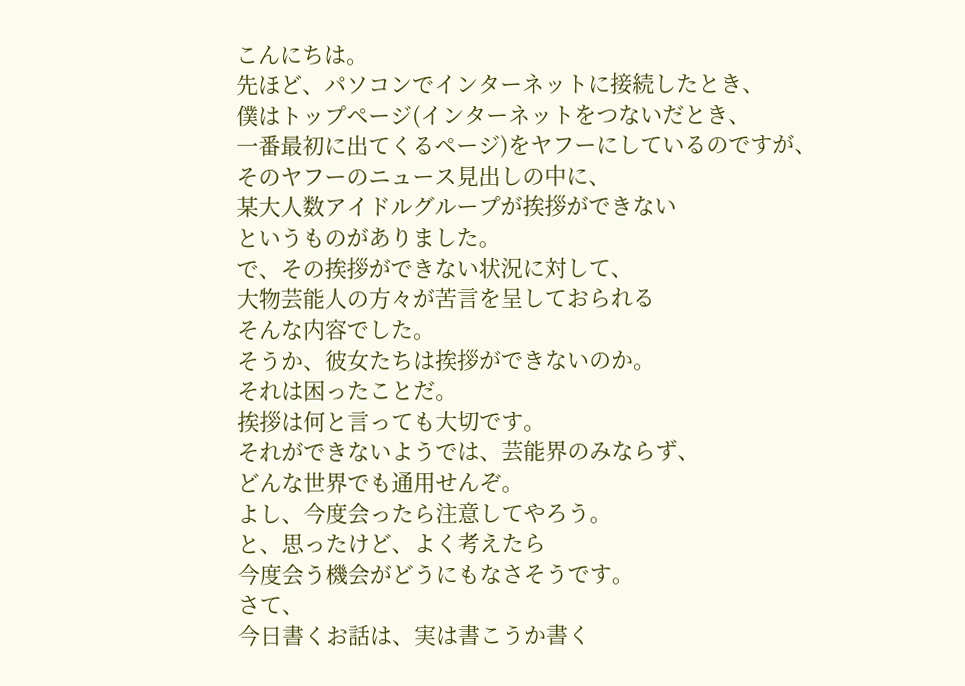こんにちは。
先ほど、パソコンでインターネットに接続したとき、
僕はトップページ(インターネットをつないだとき、
一番最初に出てくるページ)をヤフーにしているのですが、
そのヤフーのニュース見出しの中に、
某大人数アイドルグループが挨拶ができない
というものがありました。
で、その挨拶ができない状況に対して、
大物芸能人の方々が苦言を呈しておられる
そんな内容でした。
そうか、彼女たちは挨拶ができないのか。
それは困ったことだ。
挨拶は何と言っても大切です。
それができないようでは、芸能界のみならず、
どんな世界でも通用せんぞ。
よし、今度会ったら注意してやろう。
と、思ったけど、よく考えたら
今度会う機会がどうにもなさそうです。
さて、
今日書くお話は、実は書こうか書く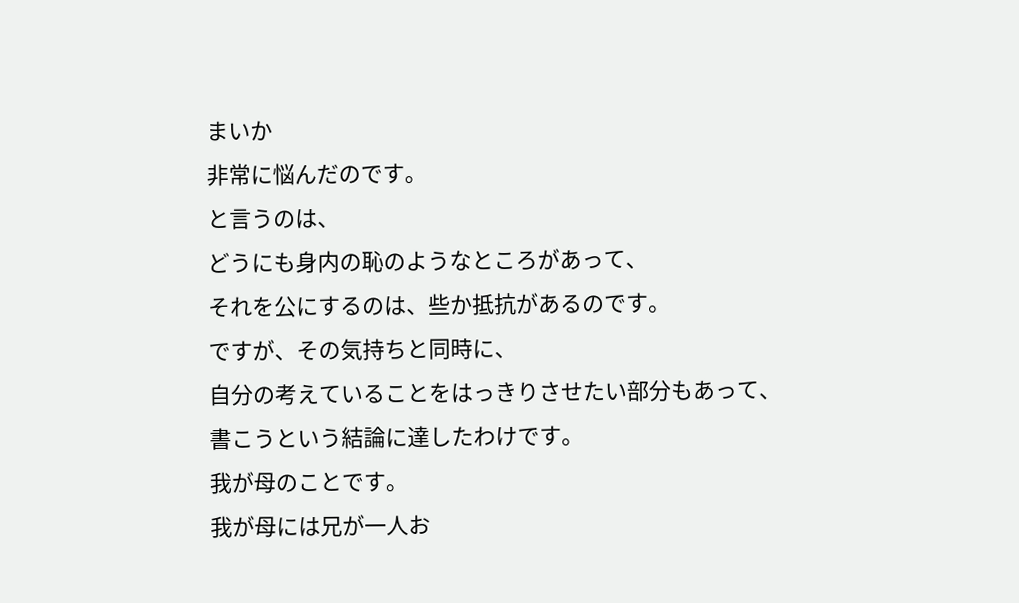まいか
非常に悩んだのです。
と言うのは、
どうにも身内の恥のようなところがあって、
それを公にするのは、些か抵抗があるのです。
ですが、その気持ちと同時に、
自分の考えていることをはっきりさせたい部分もあって、
書こうという結論に達したわけです。
我が母のことです。
我が母には兄が一人お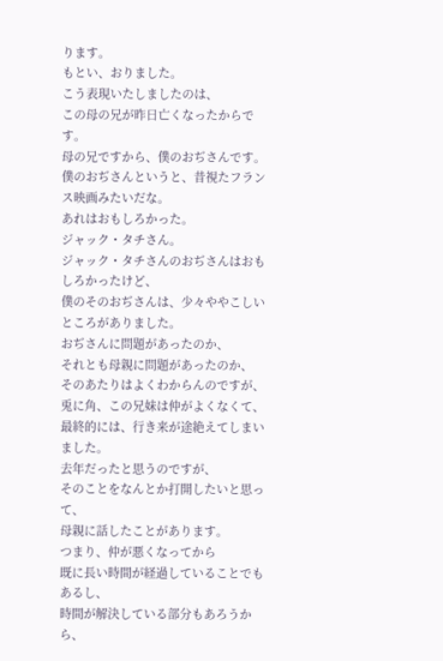ります。
もとい、おりました。
こう表現いたしましたのは、
この母の兄が昨日亡くなったからです。
母の兄ですから、僕のおぢさんです。
僕のおぢさんというと、昔視たフランス映画みたいだな。
あれはおもしろかった。
ジャック・タチさん。
ジャック・タチさんのおぢさんはおもしろかったけど、
僕のそのおぢさんは、少々ややこしいところがありました。
おぢさんに問題があったのか、
それとも母親に問題があったのか、
そのあたりはよくわからんのですが、
兎に角、この兄妹は仲がよくなくて、
最終的には、行き来が途絶えてしまいました。
去年だったと思うのですが、
そのことをなんとか打開したいと思って、
母親に話したことがあります。
つまり、仲が悪くなってから
既に長い時間が経過していることでもあるし、
時間が解決している部分もあろうから、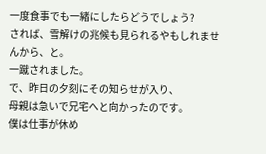一度食事でも一緒にしたらどうでしょう?
されば、雪解けの兆候も見られるやもしれませんから、と。
一蹴されました。
で、昨日の夕刻にその知らせが入り、
母親は急いで兄宅へと向かったのです。
僕は仕事が休め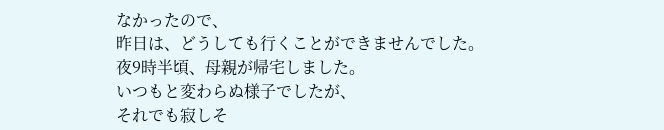なかったので、
昨日は、どうしても行くことができませんでした。
夜9時半頃、母親が帰宅しました。
いつもと変わらぬ様子でしたが、
それでも寂しそ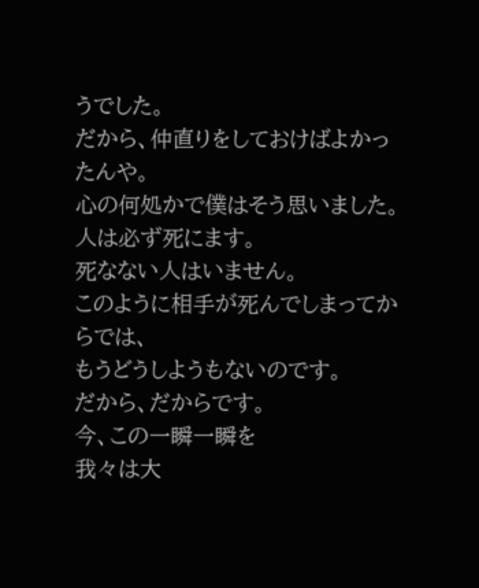うでした。
だから、仲直りをしておけばよかったんや。
心の何処かで僕はそう思いました。
人は必ず死にます。
死なない人はいません。
このように相手が死んでしまってからでは、
もうどうしようもないのです。
だから、だからです。
今、この一瞬一瞬を
我々は大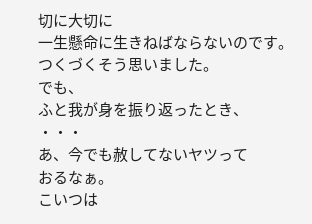切に大切に
一生懸命に生きねばならないのです。
つくづくそう思いました。
でも、
ふと我が身を振り返ったとき、
・・・
あ、今でも赦してないヤツって
おるなぁ。
こいつは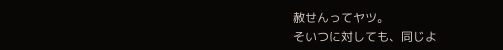赦せんってヤツ。
そいつに対しても、同じよ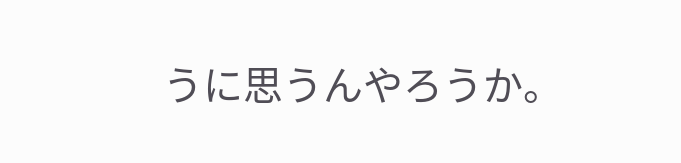うに思うんやろうか。